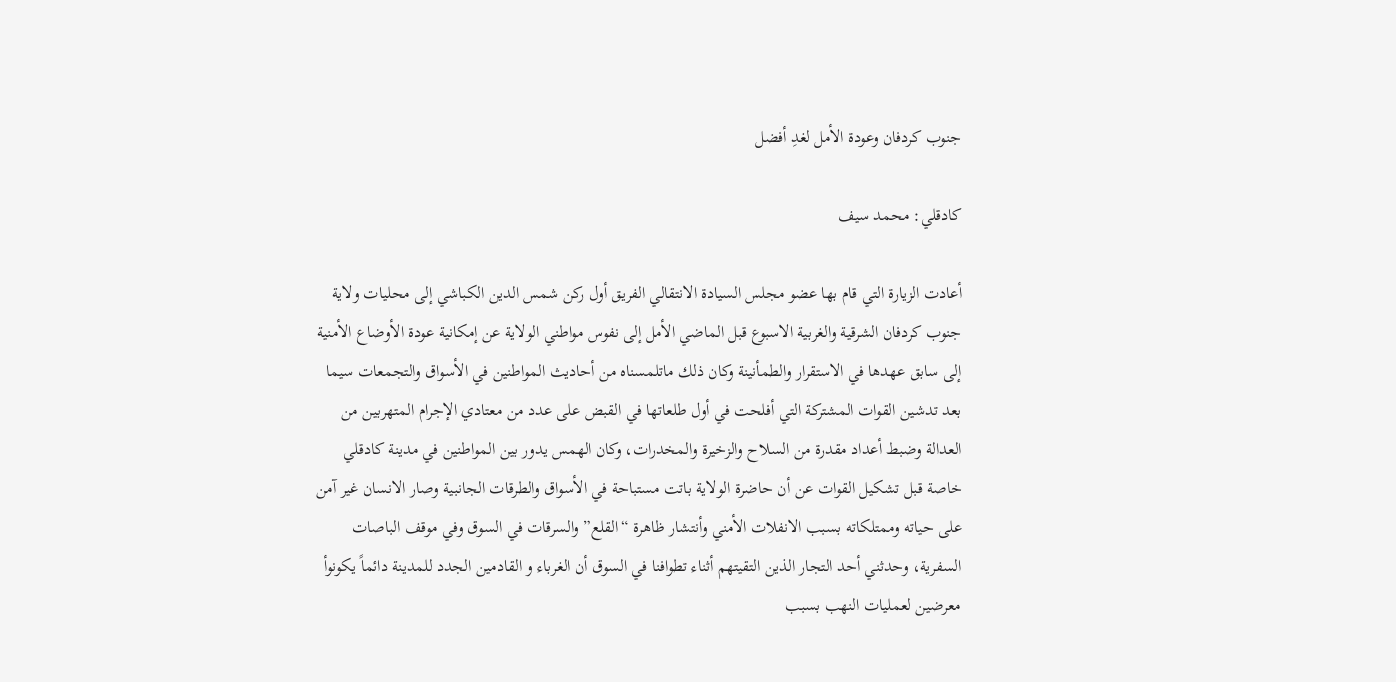جنوب كردفان وعودة الأمل لغدِ أفضل

كادقلي: محمد سيف

أعادت الزيارة التي قام بها عضو مجلس السيادة الانتقالي الفريق أول ركن شمس الدين الكباشي إلى محليات ولاية جنوب كردفان الشرقية والغربية الاسبوع قبل الماضي الأمل إلى نفوس مواطني الولاية عن إمكانية عودة الأوضاع الأمنية إلى سابق عهدها في الاستقرار والطمأنينة وكان ذلك ماتلمسناه من أحاديث المواطنين في الأسواق والتجمعات سيما بعد تدشين القوات المشتركة التي أفلحت في أول طلعاتها في القبض على عدد من معتادي الإجرام المتهربين من العدالة وضبط أعداد مقدرة من السلاح والزخيرة والمخدرات، وكان الهمس يدور بين المواطنين في مدينة كادقلي خاصة قبل تشكيل القوات عن أن حاضرة الولاية باتت مستباحة في الأسواق والطرقات الجانبية وصار الانسان غير آمن على حياته وممتلكاته بسبب الانفلات الأمني وأنتشار ظاهرة “القلع” والسرقات في السوق وفي موقف الباصات السفرية، وحدثني أحد التجار الذين التقيتهم أثناء تطوافنا في السوق أن الغرباء و القادمين الجدد للمدينة دائماً يكونوأ معرضين لعمليات النهب بسبب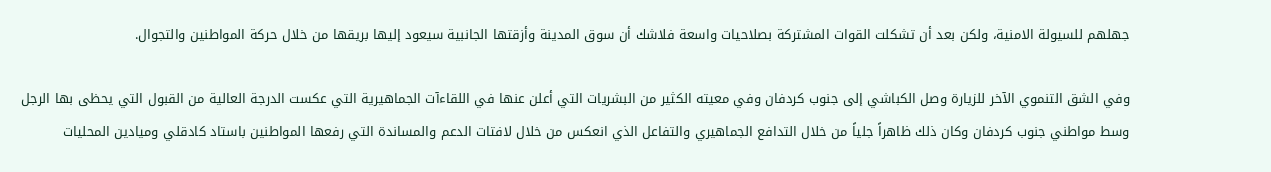جهلهم للسيولة الامنية، ولكن بعد أن تشكلت القوات المشتركة بصلاحيات واسعة فلاشك أن سوق المدينة وأزقتها الجانبية سيعود إليها بريقها من خلال حركة المواطنين والتجوال.

وفي الشق التنموي الآخر للزيارة وصل الكباشي إلى جنوب كردفان وفي معيته الكثير من البشريات التي أعلن عنها في اللقاءآت الجماهيرية التي عكست الدرجة العالية من القبول التي يحظى بها الرجل وسط مواطني جنوب كردفان وكان ذلك ظاهراً جلياً من خلال التدافع الجماهيري والتفاعل الذي انعكس من خلال لافتات الدعم والمساندة التي رفعها المواطنين باستاد كادقلي وميادين المحليات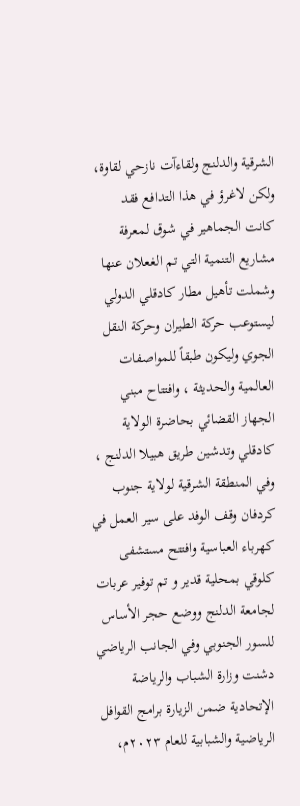الشرقية والدلنج ولقاءآت نازحي لقاوة، ولكن لاغرؤ في هذا التدافع فقد كانت الجماهير في شوق لمعرفة مشاريع التنمية التي تم الغعلان عنها وشملت تأهيل مطار كادقلي الدولي ليستوعب حركة الطيران وحركة النقل الجوي وليكون طبقاً للمواصفات العالمية والحديثة ، وافتتاح مبني الجهاز القضائي بحاضرة الولاية كادقلي وتدشين طريق هبيلا الدلنج ، وفي المنطقة الشرقية لولاية جنوب كردفان وقف الوفد على سير العمل في كهرباء العباسية وافتتح مستشفى كلوقي بمحلية قدير و تم توفير عربات لجامعة الدلنج ووضع حجر الأساس للسور الجنوبي وفي الجانب الرياضي دشنت وزارة الشباب والرياضة الإتحادية ضمن الزيارة برامج القوافل الرياضية والشبابية للعام ٢٠٢٣م،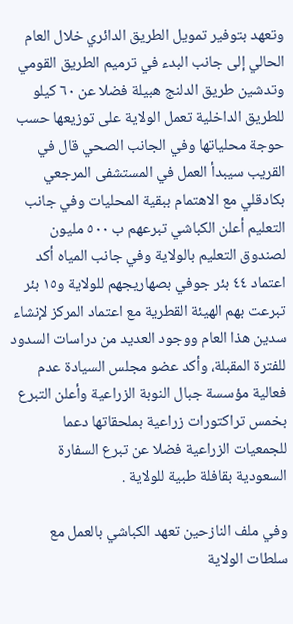وتعهد بتوفير تمويل الطريق الدائري خلال العام الحالي إلى جانب البدء في ترميم الطريق القومي وتدشين طريق الدلنج هبيلة فضلا عن ٦٠ كيلو للطريق الداخلية تعمل الولاية على توزيعها حسب حوجة محلياتها وفي الجانب الصحي قال في القريب سيبدأ العمل في المستشفى المرجعي بكادقلي مع الاهتمام ببقية المحليات وفي جانب التعليم أعلن الكباشي تبرعهم ب ٥٠٠ مليون لصندوق التعليم بالولاية وفي جانب المياه أكد اعتماد ٤٤ بئر جوفي بصهاريجهم للولاية و١٥ بئر تبرعت بهم الهيئة القطرية مع اعتماد المركز لإنشاء سدين هذا العام ووجود العديد من دراسات السدود للفترة المقبلة، وأكد عضو مجلس السيادة عدم فعالية مؤسسة جبال النوبة الزراعية وأعلن التبرع بخمس تراكتورات زراعية بملحقاتها دعما للجمعيات الزراعية فضلا عن تبرع السفارة السعودية بقافلة طبية للولاية .

وفي ملف النازحين تعهد الكباشي بالعمل مع سلطات الولاية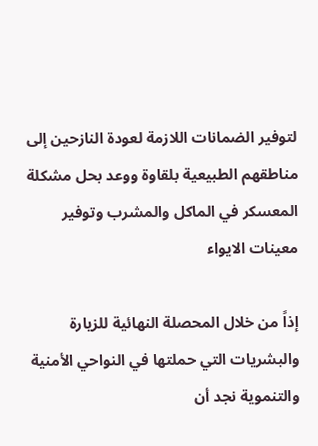لتوفير الضمانات اللازمة لعودة النازحين إلى مناطقهم الطبيعية بلقاوة ووعد بحل مشكلة المعسكر في الماكل والمشرب وتوفير معينات الايواء

إذاً من خلال المحصلة النهائية للزيارة والبشريات التي حملتها في النواحي الأمنية والتنموية نجد أن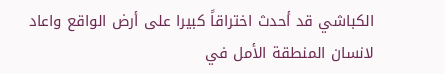الكباشي قد أحدث اختراقاً كبيرا على أرض الواقع واعاد لانسان المنطقة الأمل في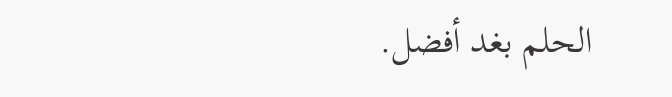الحلم بغد أفضل.